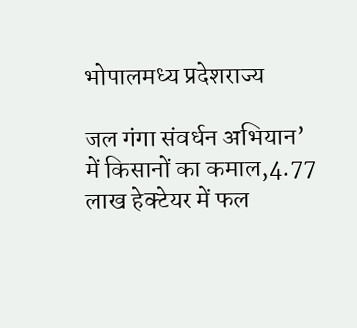भोपालमध्य प्रदेशराज्य

जल गंगा संवर्धन अभियान’ में किसानों का कमाल,4.77 लाख हेक्टेयर में फल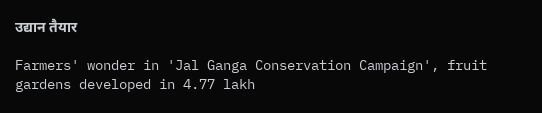उद्यान तैयार

Farmers' wonder in 'Jal Ganga Conservation Campaign', fruit gardens developed in 4.77 lakh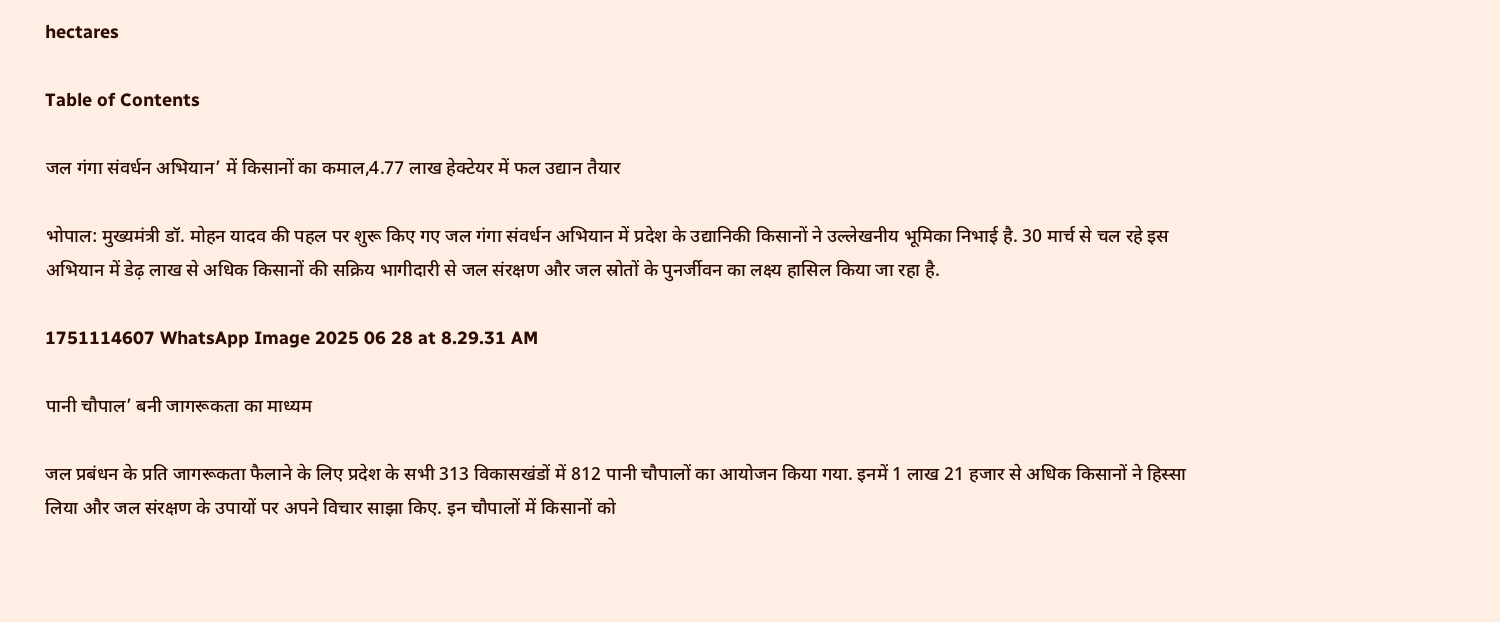hectares

Table of Contents

जल गंगा संवर्धन अभियान’ में किसानों का कमाल,4.77 लाख हेक्टेयर में फल उद्यान तैयार

भोपाल: मुख्यमंत्री डॉ. मोहन यादव की पहल पर शुरू किए गए जल गंगा संवर्धन अभियान में प्रदेश के उद्यानिकी किसानों ने उल्लेखनीय भूमिका निभाई है. 30 मार्च से चल रहे इस अभियान में डेढ़ लाख से अधिक किसानों की सक्रिय भागीदारी से जल संरक्षण और जल स्रोतों के पुनर्जीवन का लक्ष्य हासिल किया जा रहा है.

1751114607 WhatsApp Image 2025 06 28 at 8.29.31 AM

पानी चौपाल’ बनी जागरूकता का माध्यम

जल प्रबंधन के प्रति जागरूकता फैलाने के लिए प्रदेश के सभी 313 विकासखंडों में 812 पानी चौपालों का आयोजन किया गया. इनमें 1 लाख 21 हजार से अधिक किसानों ने हिस्सा लिया और जल संरक्षण के उपायों पर अपने विचार साझा किए. इन चौपालों में किसानों को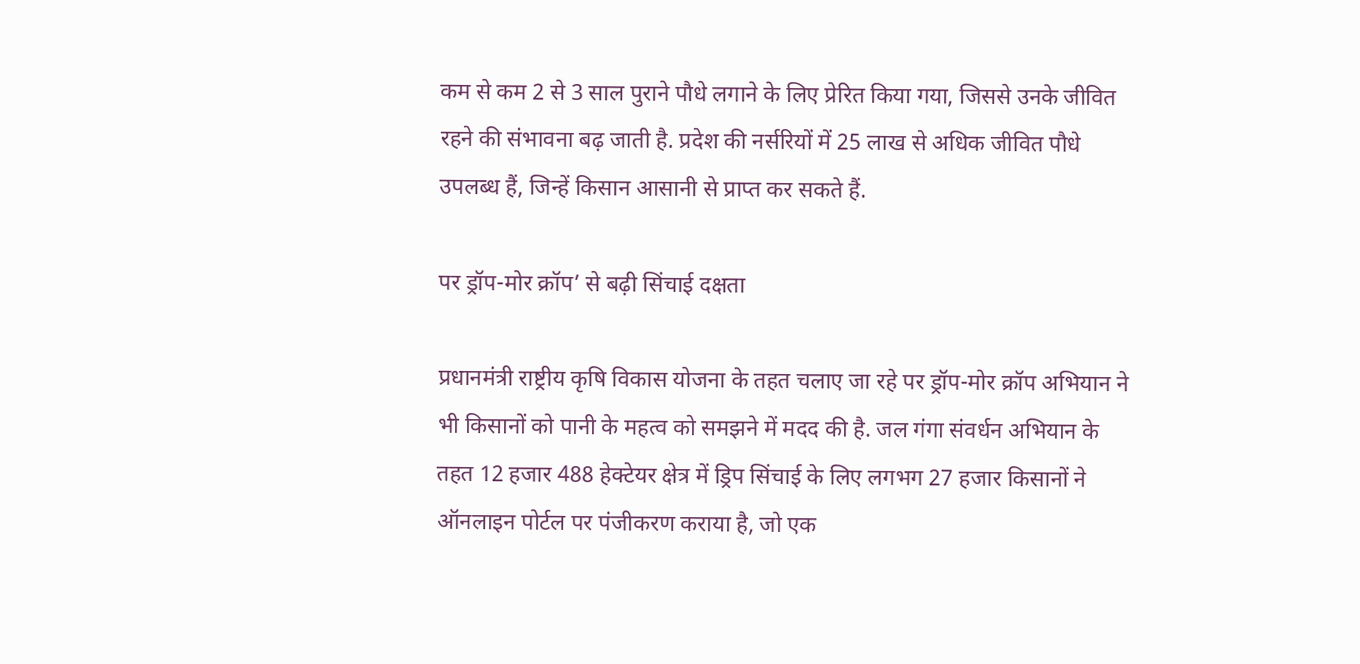कम से कम 2 से 3 साल पुराने पौधे लगाने के लिए प्रेरित किया गया, जिससे उनके जीवित रहने की संभावना बढ़ जाती है. प्रदेश की नर्सरियों में 25 लाख से अधिक जीवित पौधे उपलब्ध हैं, जिन्हें किसान आसानी से प्राप्त कर सकते हैं.

पर ड्रॉप-मोर क्रॉप’ से बढ़ी सिंचाई दक्षता

प्रधानमंत्री राष्ट्रीय कृषि विकास योजना के तहत चलाए जा रहे पर ड्रॉप-मोर क्रॉप अभियान ने भी किसानों को पानी के महत्व को समझने में मदद की है. जल गंगा संवर्धन अभियान के तहत 12 हजार 488 हेक्टेयर क्षेत्र में ड्रिप सिंचाई के लिए लगभग 27 हजार किसानों ने ऑनलाइन पोर्टल पर पंजीकरण कराया है, जो एक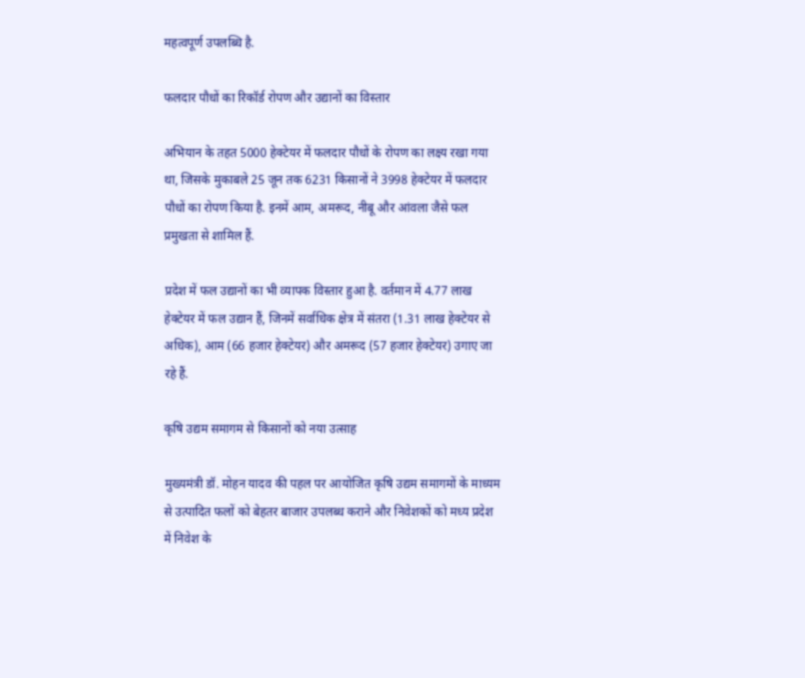महत्वपूर्ण उपलब्धि है.

फलदार पौधों का रिकॉर्ड रोपण और उद्यानों का विस्तार

अभियान के तहत 5000 हेक्टेयर में फलदार पौधों के रोपण का लक्ष्य रखा गया था, जिसके मुकाबले 25 जून तक 6231 किसानों ने 3998 हेक्टेयर में फलदार पौधों का रोपण किया है. इनमें आम, अमरूद, नीबू और आंवला जैसे फल प्रमुखता से शामिल हैं.

प्रदेश में फल उद्यानों का भी व्यापक विस्तार हुआ है. वर्तमान में 4.77 लाख हेक्टेयर में फल उद्यान हैं, जिनमें सर्वाधिक क्षेत्र में संतरा (1.31 लाख हेक्टेयर से अधिक), आम (66 हजार हेक्टेयर) और अमरूद (57 हजार हेक्टेयर) उगाए जा रहे हैं.

कृषि उद्यम समागम से किसानों को नया उत्साह

मुख्यमंत्री डॉ. मोहन यादव की पहल पर आयोजित कृषि उद्यम समागमों के माध्यम से उत्पादित फलों को बेहतर बाजार उपलब्ध कराने और निवेशकों को मध्य प्रदेश में निवेश के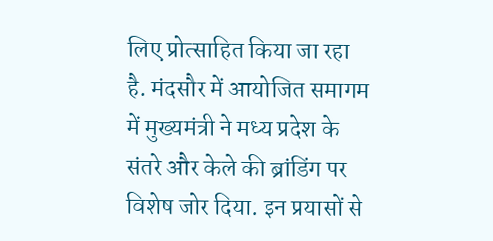लिए प्रोत्साहित किया जा रहा है. मंदसौर में आयोजित समागम में मुख्यमंत्री ने मध्य प्रदेश के संतरे और केले की ब्रांडिंग पर विशेष जोर दिया. इन प्रयासों से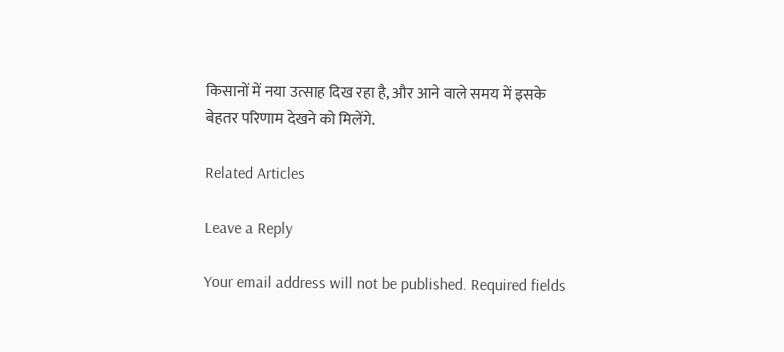किसानों में नया उत्साह दिख रहा है, और आने वाले समय में इसके बेहतर परिणाम देखने को मिलेंगे.

Related Articles

Leave a Reply

Your email address will not be published. Required fields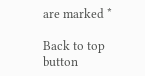are marked *

Back to top button